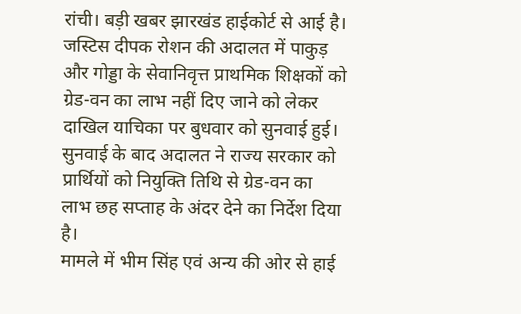रांची। बड़ी खबर झारखंड हाईकोर्ट से आई है। जस्टिस दीपक रोशन की अदालत में पाकुड़ और गोड्डा के सेवानिवृत्त प्राथमिक शिक्षकों को ग्रेड-वन का लाभ नहीं दिए जाने को लेकर दाखिल याचिका पर बुधवार को सुनवाई हुई।
सुनवाई के बाद अदालत ने राज्य सरकार को प्रार्थियों को नियुक्ति तिथि से ग्रेड-वन का लाभ छह सप्ताह के अंदर देने का निर्देश दिया है।
मामले में भीम सिंह एवं अन्य की ओर से हाई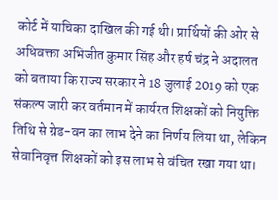कोर्ट में याचिका दाखिल की गई थी। प्रार्थियों की ओर से अधिवक्ता अभिजीत कुमार सिंह और हर्ष चंद्र ने अदालत को बताया कि राज्य सरकार ने 18 जुलाई 2019 को एक संकल्प जारी कर वर्तमान में कार्यरत शिक्षकों को नियुक्ति तिथि से ग्रेड-वन का लाभ देने का निर्णय लिया था, लेकिन सेवानिवृत्त शिक्षकों को इस लाभ से वंचित रखा गया था।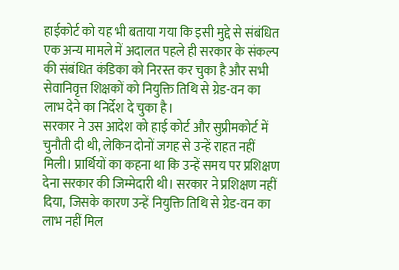हाईकोर्ट को यह भी बताया गया कि इसी मुद्दे से संबंधित एक अन्य मामले में अदालत पहले ही सरकार के संकल्प की संबंधित कंडिका को निरस्त कर चुका है और सभी सेवानिवृत्त शिक्षकों को नियुक्ति तिथि से ग्रेड-वन का लाभ देने का निर्देश दे चुका है।
सरकार ने उस आदेश को हाई कोर्ट और सुप्रीमकोर्ट में चुनौती दी थी, लेकिन दोनों जगह से उन्हें राहत नहीं मिली। प्रार्थियों का कहना था कि उन्हें समय पर प्रशिक्षण देना सरकार की जिम्मेदारी थी। सरकार ने प्रशिक्षण नहीं दिया, जिसके कारण उन्हें नियुक्ति तिथि से ग्रेड-वन का लाभ नहीं मिल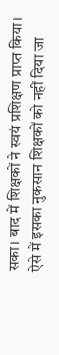सका। बाद में शिक्षकों ने स्वयं प्रशिक्षण प्राप्त किया।
ऐसे में इसका नुकसान शिक्षकों को नहीं दिया जा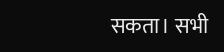सकता। सभी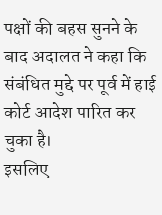पक्षों की बहस सुनने के बाद अदालत ने कहा कि संबंधित मुद्दे पर पूर्व में हाई कोर्ट आदेश पारित कर चुका है।
इसलिए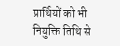प्रार्थियों को भी नियुक्ति तिथि से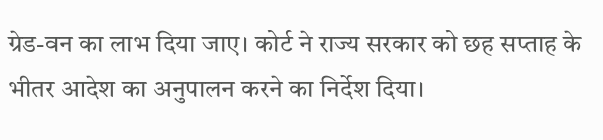ग्रेड-वन का लाभ दिया जाए। कोर्ट ने राज्य सरकार को छह सप्ताह के भीतर आदेश का अनुपालन करने का निर्देश दिया।